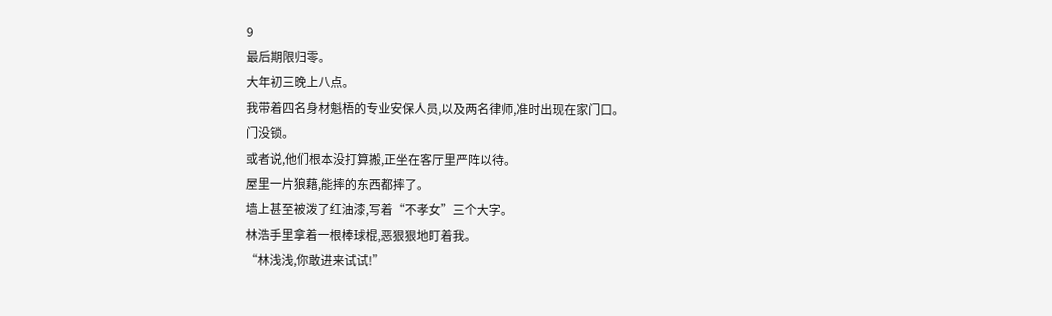9
最后期限归零。
大年初三晚上八点。
我带着四名身材魁梧的专业安保人员,以及两名律师,准时出现在家门口。
门没锁。
或者说,他们根本没打算搬,正坐在客厅里严阵以待。
屋里一片狼藉,能摔的东西都摔了。
墙上甚至被泼了红油漆,写着“不孝女”三个大字。
林浩手里拿着一根棒球棍,恶狠狠地盯着我。
“林浅浅,你敢进来试试!”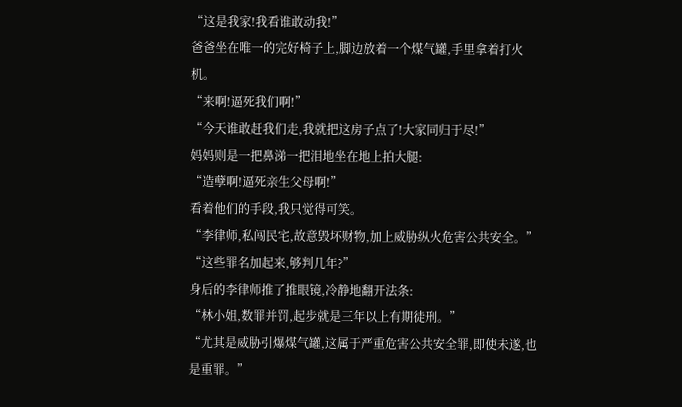“这是我家!我看谁敢动我!”
爸爸坐在唯一的完好椅子上,脚边放着一个煤气罐,手里拿着打火机。
“来啊!逼死我们啊!”
“今天谁敢赶我们走,我就把这房子点了!大家同归于尽!”
妈妈则是一把鼻涕一把泪地坐在地上拍大腿:
“造孽啊!逼死亲生父母啊!”
看着他们的手段,我只觉得可笑。
“李律师,私闯民宅,故意毁坏财物,加上威胁纵火危害公共安全。”
“这些罪名加起来,够判几年?”
身后的李律师推了推眼镜,冷静地翻开法条:
“林小姐,数罪并罚,起步就是三年以上有期徒刑。”
“尤其是威胁引爆煤气罐,这属于严重危害公共安全罪,即使未遂,也是重罪。”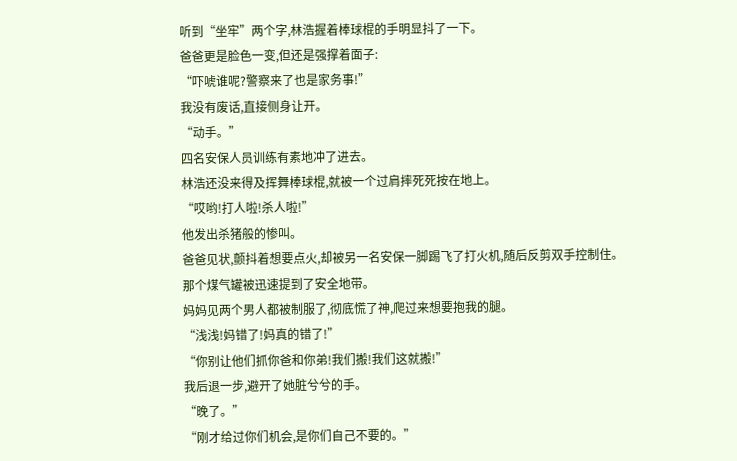听到“坐牢”两个字,林浩握着棒球棍的手明显抖了一下。
爸爸更是脸色一变,但还是强撑着面子:
“吓唬谁呢?警察来了也是家务事!”
我没有废话,直接侧身让开。
“动手。”
四名安保人员训练有素地冲了进去。
林浩还没来得及挥舞棒球棍,就被一个过肩摔死死按在地上。
“哎哟!打人啦!杀人啦!”
他发出杀猪般的惨叫。
爸爸见状,颤抖着想要点火,却被另一名安保一脚踢飞了打火机,随后反剪双手控制住。
那个煤气罐被迅速提到了安全地带。
妈妈见两个男人都被制服了,彻底慌了神,爬过来想要抱我的腿。
“浅浅!妈错了!妈真的错了!”
“你别让他们抓你爸和你弟!我们搬!我们这就搬!”
我后退一步,避开了她脏兮兮的手。
“晚了。”
“刚才给过你们机会,是你们自己不要的。”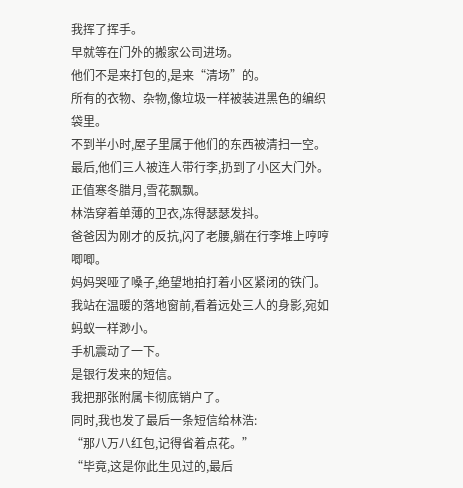我挥了挥手。
早就等在门外的搬家公司进场。
他们不是来打包的,是来“清场”的。
所有的衣物、杂物,像垃圾一样被装进黑色的编织袋里。
不到半小时,屋子里属于他们的东西被清扫一空。
最后,他们三人被连人带行李,扔到了小区大门外。
正值寒冬腊月,雪花飘飘。
林浩穿着单薄的卫衣,冻得瑟瑟发抖。
爸爸因为刚才的反抗,闪了老腰,躺在行李堆上哼哼唧唧。
妈妈哭哑了嗓子,绝望地拍打着小区紧闭的铁门。
我站在温暖的落地窗前,看着远处三人的身影,宛如蚂蚁一样渺小。
手机震动了一下。
是银行发来的短信。
我把那张附属卡彻底销户了。
同时,我也发了最后一条短信给林浩:
“那八万八红包,记得省着点花。”
“毕竟,这是你此生见过的,最后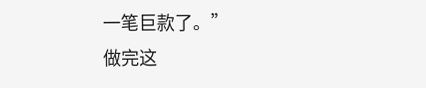一笔巨款了。”
做完这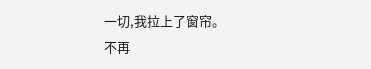一切,我拉上了窗帘。
不再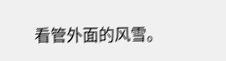看管外面的风雪。